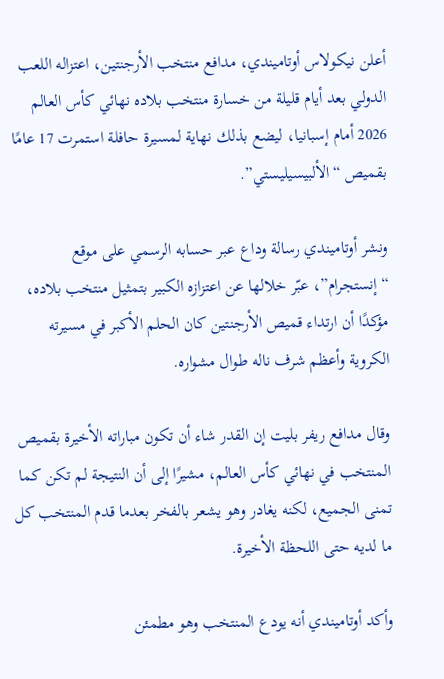أعلن نيكولاس أوتاميندي، مدافع منتخب الأرجنتين، اعتزاله اللعب الدولي بعد أيام قليلة من خسارة منتخب بلاده نهائي كأس العالم 2026 أمام إسبانيا، ليضع بذلك نهاية لمسيرة حافلة استمرت 17 عامًا بقميص “الألبيسيليستي”.

ونشر أوتاميندي رسالة وداع عبر حسابه الرسمي على موقع “إنستجرام”، عبّر خلالها عن اعتزازه الكبير بتمثيل منتخب بلاده، مؤكدًا أن ارتداء قميص الأرجنتين كان الحلم الأكبر في مسيرته الكروية وأعظم شرف ناله طوال مشواره.

وقال مدافع ريفر بليت إن القدر شاء أن تكون مباراته الأخيرة بقميص المنتخب في نهائي كأس العالم، مشيرًا إلى أن النتيجة لم تكن كما تمنى الجميع، لكنه يغادر وهو يشعر بالفخر بعدما قدم المنتخب كل ما لديه حتى اللحظة الأخيرة.

وأكد أوتاميندي أنه يودع المنتخب وهو مطمئن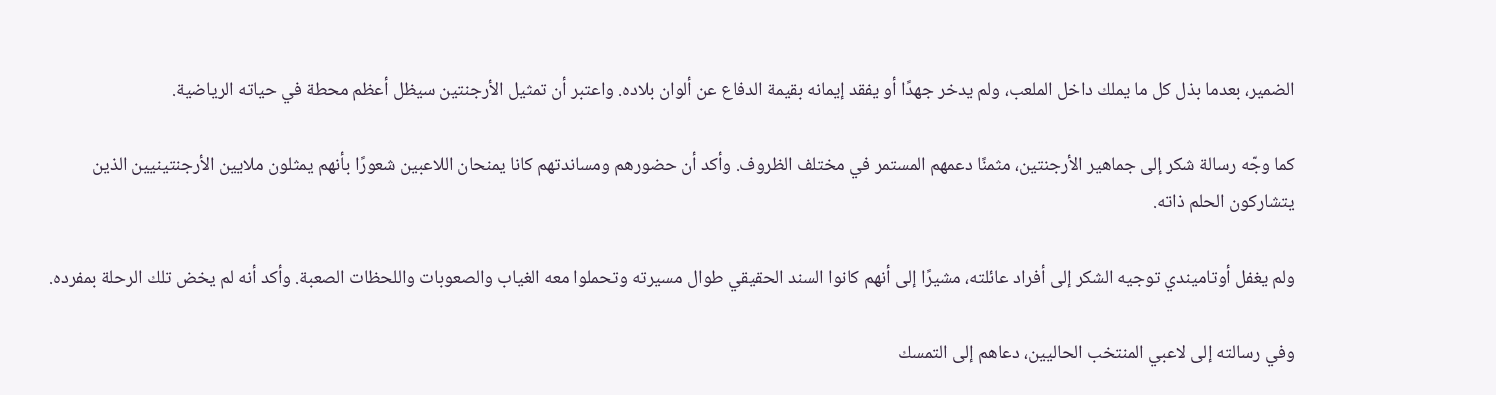الضمير، بعدما بذل كل ما يملك داخل الملعب، ولم يدخر جهدًا أو يفقد إيمانه بقيمة الدفاع عن ألوان بلاده. واعتبر أن تمثيل الأرجنتين سيظل أعظم محطة في حياته الرياضية.

كما وجّه رسالة شكر إلى جماهير الأرجنتين، مثمنًا دعمهم المستمر في مختلف الظروف. وأكد أن حضورهم ومساندتهم كانا يمنحان اللاعبين شعورًا بأنهم يمثلون ملايين الأرجنتينيين الذين يتشاركون الحلم ذاته.

ولم يغفل أوتاميندي توجيه الشكر إلى أفراد عائلته، مشيرًا إلى أنهم كانوا السند الحقيقي طوال مسيرته وتحملوا معه الغياب والصعوبات واللحظات الصعبة. وأكد أنه لم يخض تلك الرحلة بمفرده.

وفي رسالته إلى لاعبي المنتخب الحاليين، دعاهم إلى التمسك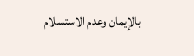بالإيمان وعدم الاستسلام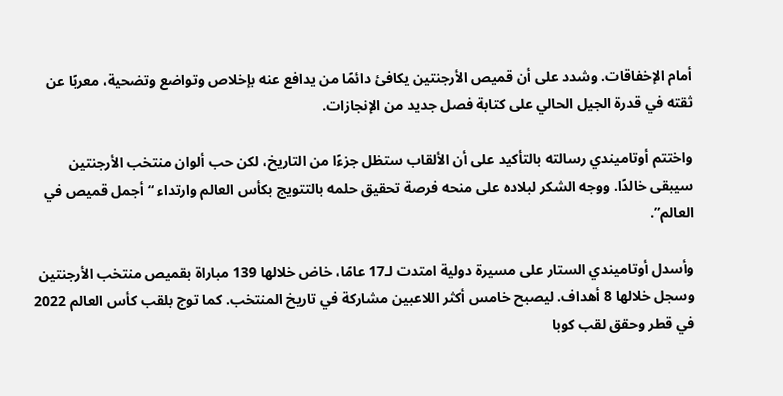أمام الإخفاقات. وشدد على أن قميص الأرجنتين يكافئ دائمًا من يدافع عنه بإخلاص وتواضع وتضحية، معربًا عن ثقته في قدرة الجيل الحالي على كتابة فصل جديد من الإنجازات.

واختتم أوتاميندي رسالته بالتأكيد على أن الألقاب ستظل جزءًا من التاريخ، لكن حب ألوان منتخب الأرجنتين سيبقى خالدًا. ووجه الشكر لبلاده على منحه فرصة تحقيق حلمه بالتتويج بكأس العالم وارتداء “أجمل قميص في العالم”.

وأسدل أوتاميندي الستار على مسيرة دولية امتدت لـ17 عامًا، خاض خلالها 139 مباراة بقميص منتخب الأرجنتين وسجل خلالها 8 أهداف. ليصبح خامس أكثر اللاعبين مشاركة في تاريخ المنتخب. كما توج بلقب كأس العالم 2022 في قطر وحقق لقب كوبا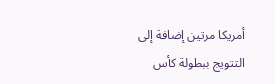أمريكا مرتين إضافة إلى التتويج ببطولة كأس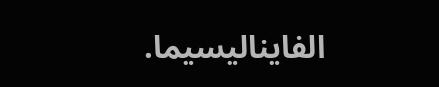الفايناليسيما.